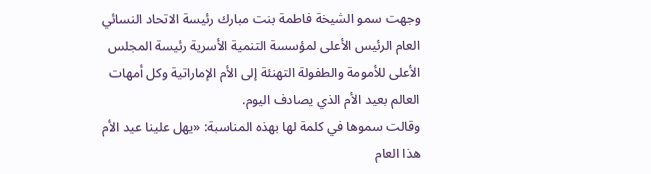وجهت سمو الشيخة فاطمة بنت مبارك رئيسة الاتحاد النسائي العام الرئيس الأعلى لمؤسسة التنمية الأسرية رئيسة المجلس الأعلى للأمومة والطفولة التهنئة إلى الأم الإماراتية وكل أمهات العالم بعيد الأم الذي يصادف اليوم.
وقالت سموها في كلمة لها بهذه المناسبة: «يهل علينا عيد الأم هذا العام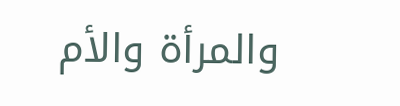والمرأة والأم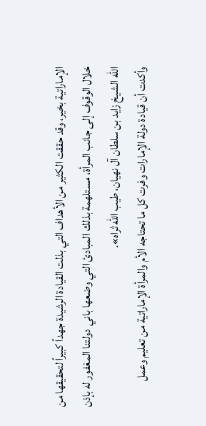الإماراتية بخير، وقد حققت الكثير من الأهداف التي بذلت القيادة الرشيدة جهداً كبيراً لتحقيقها من خلال الوقوف إلى جانب المرأة، مستلهمة بذلك المبادئ التي وضعها باني دولتنا المغفور له بإذن الله الشيخ زايد بن سلطان آل نهيان، طيب الله ثراه».
وأكدت أن قيادة دولة الإمارات وفرت كل ما تحتاجه الأم والمرأة الإماراتية من تعليم وعمل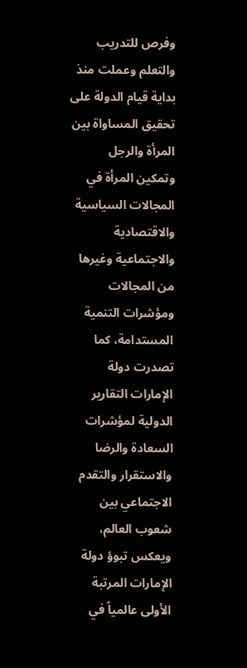وفرص للتدريب والتعلم وعملت منذ بداية قيام الدولة على تحقيق المساواة بين المرأة والرجل وتمكين المرأة في المجالات السياسية والاقتصادية والاجتماعية وغيرها من المجالات ومؤشرات التنمية المستدامة، كما تصدرت دولة الإمارات التقارير الدولية لمؤشرات السعادة والرضا والاستقرار والتقدم الاجتماعي بين شعوب العالم، ويعكس تبوؤ دولة الإمارات المرتبة الأولى عالمياً في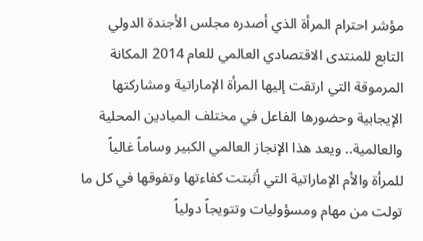مؤشر احترام المرأة الذي أصدره مجلس الأجندة الدولي التابع للمنتدى الاقتصادي العالمي للعام 2014 المكانة المرموقة التي ارتقت إليها المرأة الإماراتية ومشاركتها الإيجابية وحضورها الفاعل في مختلف الميادين المحلية والعالمية.. ويعد هذا الإنجاز العالمي الكبير وساماً غالياً للمرأة والأم الإماراتية التي أثبتت كفاءتها وتفوقها في كل ما تولت من مهام ومسؤوليات وتتويجاً دولياً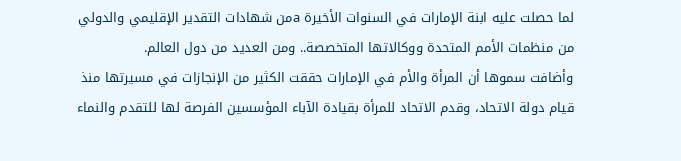لما حصلت عليه ابنة الإمارات في السنوات الأخيرة aمن شهادات التقدير الإقليمي والدولي من منظمات الأمم المتحدة ووكالاتها المتخصصة.. ومن العديد من دول العالم.
وأضافت سموها أن المرأة والأم في الإمارات حققت الكثير من الإنجازات في مسيرتها منذ قيام دولة الاتحاد، وقدم الاتحاد للمرأة بقيادة الآباء المؤسسين الفرصة لها للتقدم والنماء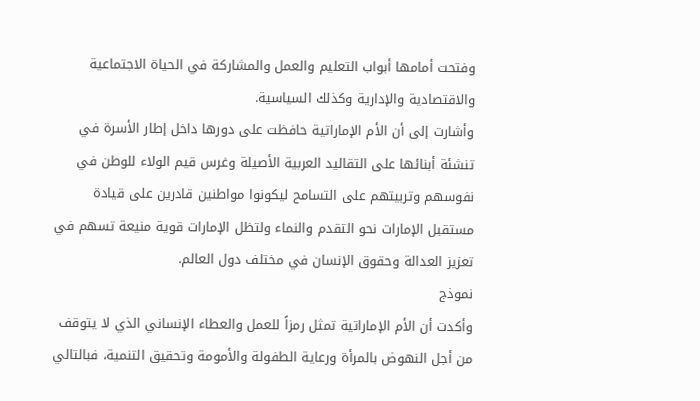وفتحت أمامها أبواب التعليم والعمل والمشاركة في الحياة الاجتماعية والاقتصادية والإدارية وكذلك السياسية.
وأشارت إلى أن الأم الإماراتية حافظت على دورها داخل إطار الأسرة في تنشئة أبنائها على التقاليد العربية الأصيلة وغرس قيم الولاء للوطن في نفوسهم وتربيتهم على التسامح ليكونوا مواطنين قادرين على قيادة مستقبل الإمارات نحو التقدم والنماء ولتظل الإمارات قوية منيعة تسهم في تعزيز العدالة وحقوق الإنسان في مختلف دول العالم.
نموذج
وأكدت أن الأم الإماراتية تمثل رمزاً للعمل والعطاء الإنساني الذي لا يتوقف من أجل النهوض بالمرأة ورعاية الطفولة والأمومة وتحقيق التنمية، فبالتالي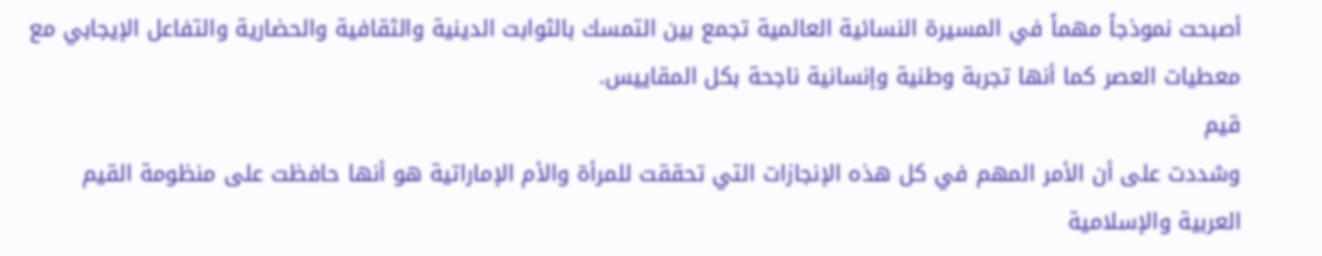أصبحت نموذجاً مهماً في المسيرة النسائية العالمية تجمع بين التمسك بالثوابت الدينية والثقافية والحضارية والتفاعل الإيجابي مع معطيات العصر كما أنها تجربة وطنية وإنسانية ناجحة بكل المقاييس.
قيم
وشددت على أن الأمر المهم في كل هذه الإنجازات التي تحققت للمرأة والأم الإماراتية هو أنها حافظت على منظومة القيم العربية والإسلامية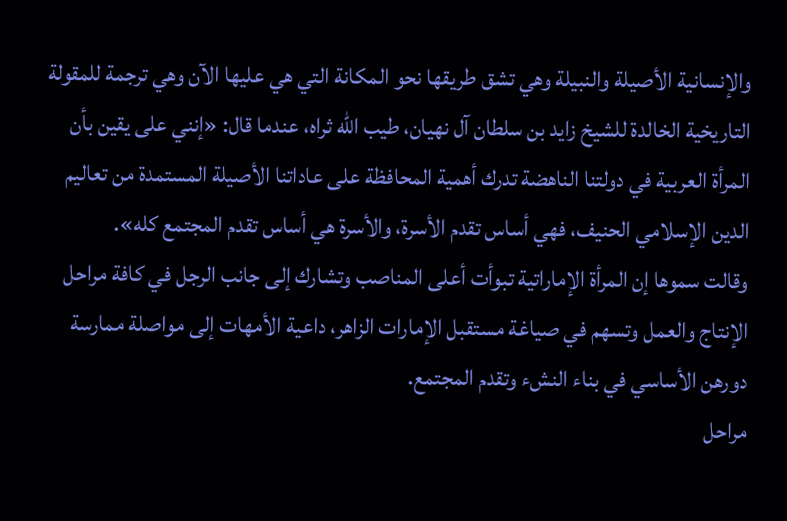والإنسانية الأصيلة والنبيلة وهي تشق طريقها نحو المكانة التي هي عليها الآن وهي ترجمة للمقولة التاريخية الخالدة للشيخ زايد بن سلطان آل نهيان، طيب الله ثراه، عندما قال: «إنني على يقين بأن المرأة العربية في دولتنا الناهضة تدرك أهمية المحافظة على عاداتنا الأصيلة المستمدة من تعاليم الدين الإسلامي الحنيف، فهي أساس تقدم الأسرة، والأسرة هي أساس تقدم المجتمع كله».
وقالت سموها إن المرأة الإماراتية تبوأت أعلى المناصب وتشارك إلى جانب الرجل في كافة مراحل الإنتاج والعمل وتسهم في صياغة مستقبل الإمارات الزاهر، داعية الأمهات إلى مواصلة ممارسة دورهن الأساسي في بناء النشء وتقدم المجتمع.
مراحل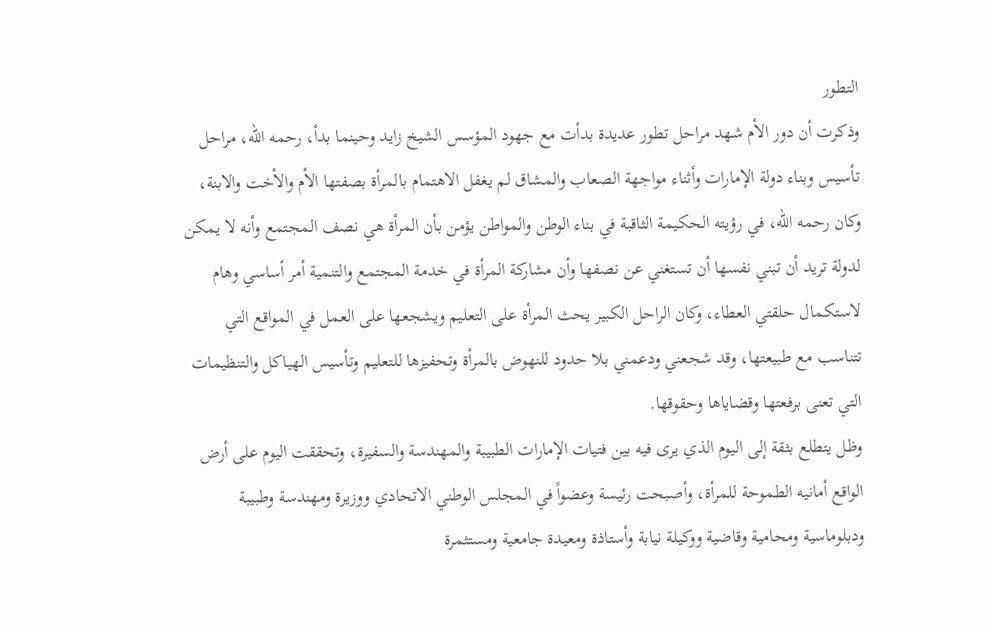التطور
وذكرت أن دور الأم شهد مراحل تطور عديدة بدأت مع جهود المؤسس الشيخ زايد وحينما بدأ، رحمه الله، مراحل تأسيس وبناء دولة الإمارات وأثناء مواجهة الصعاب والمشاق لم يغفل الاهتمام بالمرأة بصفتها الأم والأخت والابنة، وكان رحمه الله، في رؤيته الحكيمة الثاقبة في بناء الوطن والمواطن يؤمن بأن المرأة هي نصف المجتمع وأنه لا يمكن لدولة تريد أن تبني نفسها أن تستغني عن نصفها وأن مشاركة المرأة في خدمة المجتمع والتنمية أمر أساسي وهام لاستكمال حلقتي العطاء، وكان الراحل الكبير يحث المرأة على التعليم ويشجعها على العمل في المواقع التي تتناسب مع طبيعتها، وقد شجعني ودعمني بلا حدود للنهوض بالمرأة وتحفيزها للتعليم وتأسيس الهياكل والتنظيمات التي تعنى برفعتها وقضاياها وحقوقها.
وظل يتطلع بثقة إلى اليوم الذي يرى فيه بين فتيات الإمارات الطبيبة والمهندسة والسفيرة، وتحققت اليوم على أرض الواقع أمانيه الطموحة للمرأة، وأصبحت رئيسة وعضواً في المجلس الوطني الاتحادي ووزيرة ومهندسة وطبيبة ودبلوماسية ومحامية وقاضية ووكيلة نيابة وأستاذة ومعيدة جامعية ومستثمرة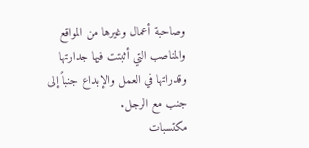وصاحبة أعمال وغيرها من المواقع والمناصب التي أثبتت فيها جدارتها وقدراتها في العمل والإبداع جنباً إلى جنب مع الرجل.
مكتسبات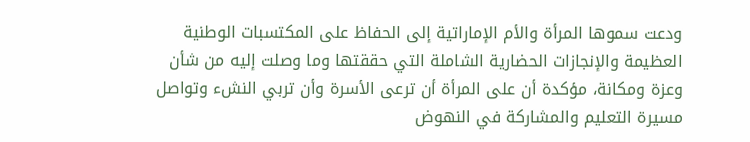ودعت سموها المرأة والأم الإماراتية إلى الحفاظ على المكتسبات الوطنية العظيمة والإنجازات الحضارية الشاملة التي حققتها وما وصلت إليه من شأن وعزة ومكانة، مؤكدة أن على المرأة أن ترعى الأسرة وأن تربي النشء وتواصل مسيرة التعليم والمشاركة في النهوض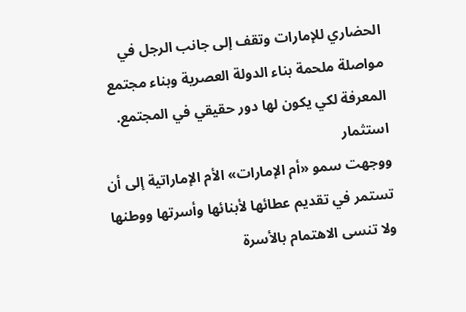الحضاري للإمارات وتقف إلى جانب الرجل في مواصلة ملحمة بناء الدولة العصرية وبناء مجتمع المعرفة لكي يكون لها دور حقيقي في المجتمع.
استثمار
ووجهت سمو «أم الإمارات» الأم الإماراتية إلى أن تستمر في تقديم عطائها لأبنائها وأسرتها ووطنها ولا تنسى الاهتمام بالأسرة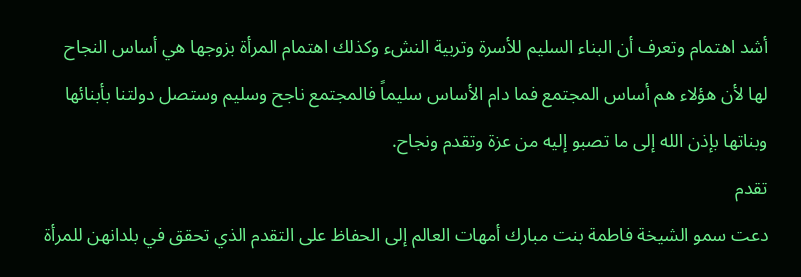أشد اهتمام وتعرف أن البناء السليم للأسرة وتربية النشء وكذلك اهتمام المرأة بزوجها هي أساس النجاح لها لأن هؤلاء هم أساس المجتمع فما دام الأساس سليماً فالمجتمع ناجح وسليم وستصل دولتنا بأبنائها وبناتها بإذن الله إلى ما تصبو إليه من عزة وتقدم ونجاح.
تقدم
دعت سمو الشيخة فاطمة بنت مبارك أمهات العالم إلى الحفاظ على التقدم الذي تحقق في بلدانهن للمرأة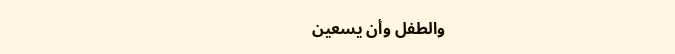والطفل وأن يسعين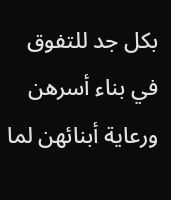بكل جد للتفوق في بناء أسرهن ورعاية أبنائهن لما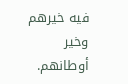فيه خيرهم وخير أوطانهم.